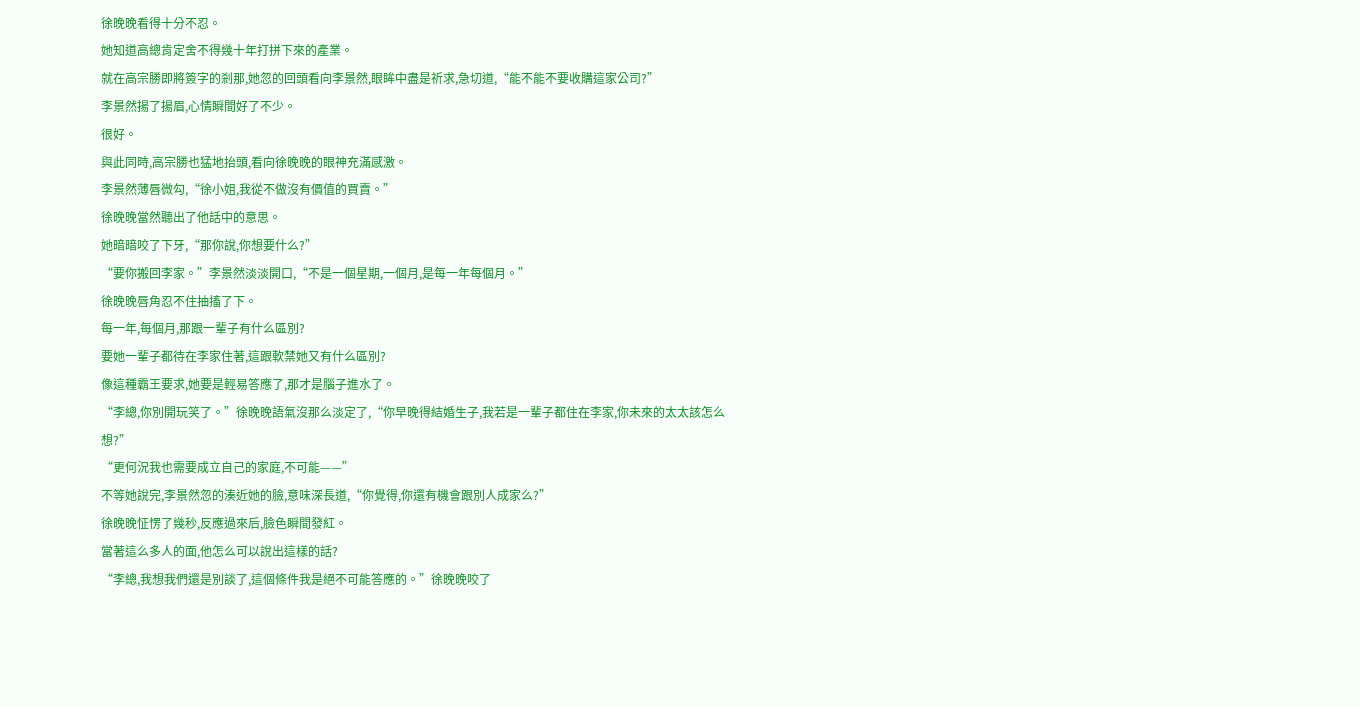徐晚晚看得十分不忍。
她知道高總肯定舍不得幾十年打拼下來的產業。
就在高宗勝即將簽字的剎那,她忽的回頭看向李景然,眼眸中盡是祈求,急切道,“能不能不要收購這家公司?”
李景然揚了揚眉,心情瞬間好了不少。
很好。
與此同時,高宗勝也猛地抬頭,看向徐晚晚的眼神充滿感激。
李景然薄唇微勾,“徐小姐,我從不做沒有價值的買賣。”
徐晚晚當然聽出了他話中的意思。
她暗暗咬了下牙,“那你說,你想要什么?”
“要你搬回李家。”李景然淡淡開口,“不是一個星期,一個月,是每一年每個月。”
徐晚晚唇角忍不住抽搐了下。
每一年,每個月,那跟一輩子有什么區別?
要她一輩子都待在李家住著,這跟軟禁她又有什么區別?
像這種霸王要求,她要是輕易答應了,那才是腦子進水了。
“李總,你別開玩笑了。”徐晚晚語氣沒那么淡定了,“你早晚得結婚生子,我若是一輩子都住在李家,你未來的太太該怎么想?”
“更何況我也需要成立自己的家庭,不可能——”
不等她說完,李景然忽的湊近她的臉,意味深長道,“你覺得,你還有機會跟別人成家么?”
徐晚晚怔愣了幾秒,反應過來后,臉色瞬間發紅。
當著這么多人的面,他怎么可以說出這樣的話?
“李總,我想我們還是別談了,這個條件我是絕不可能答應的。”徐晚晚咬了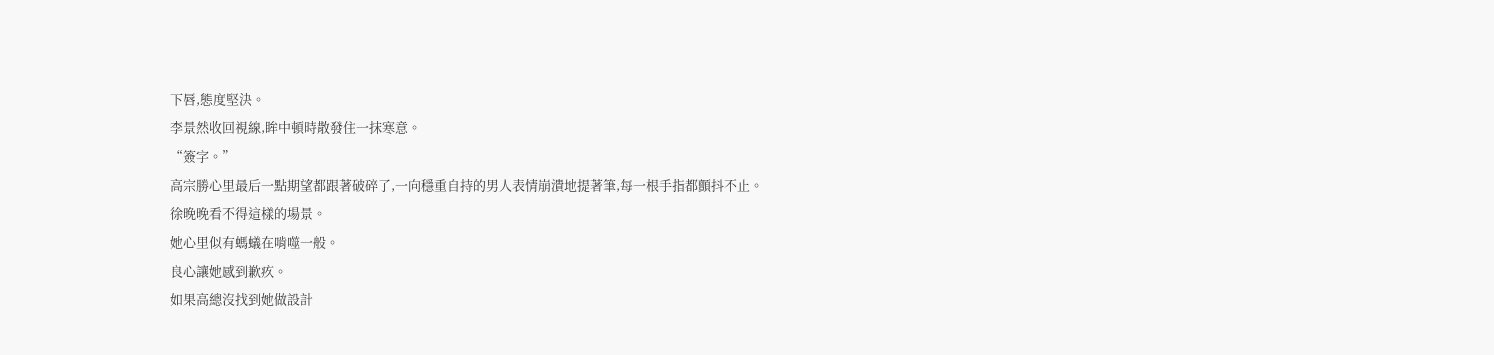下唇,態度堅決。
李景然收回視線,眸中頓時散發住一抹寒意。
“簽字。”
高宗勝心里最后一點期望都跟著破碎了,一向穩重自持的男人表情崩潰地提著筆,每一根手指都顫抖不止。
徐晚晚看不得這樣的場景。
她心里似有螞蟻在啃噬一般。
良心讓她感到歉疚。
如果高總沒找到她做設計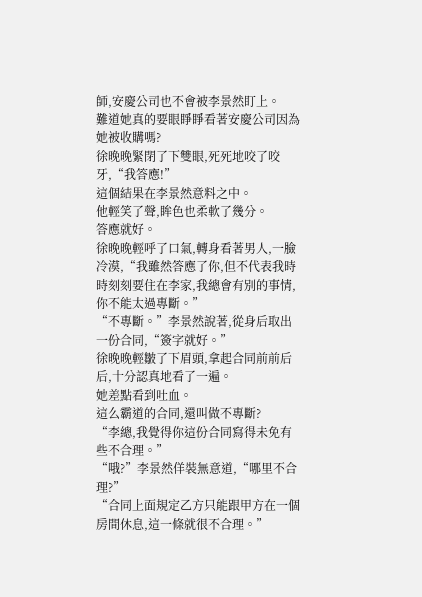師,安慶公司也不會被李景然盯上。
難道她真的要眼睜睜看著安慶公司因為她被收購嗎?
徐晚晚緊閉了下雙眼,死死地咬了咬牙,“我答應!”
這個結果在李景然意料之中。
他輕笑了聲,眸色也柔軟了幾分。
答應就好。
徐晚晚輕呼了口氣,轉身看著男人,一臉冷漠,“我雖然答應了你,但不代表我時時刻刻要住在李家,我總會有別的事情,你不能太過專斷。”
“不專斷。”李景然說著,從身后取出一份合同,“簽字就好。”
徐晚晚輕皺了下眉頭,拿起合同前前后后,十分認真地看了一遍。
她差點看到吐血。
這么霸道的合同,還叫做不專斷?
“李總,我覺得你這份合同寫得未免有些不合理。”
“哦?”李景然佯裝無意道,“哪里不合理?”
“合同上面規定乙方只能跟甲方在一個房間休息,這一條就很不合理。”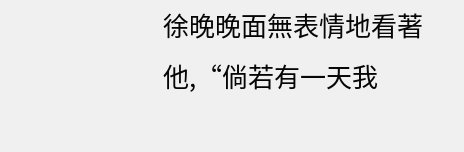徐晚晚面無表情地看著他,“倘若有一天我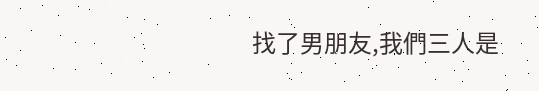找了男朋友,我們三人是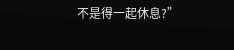不是得一起休息?”